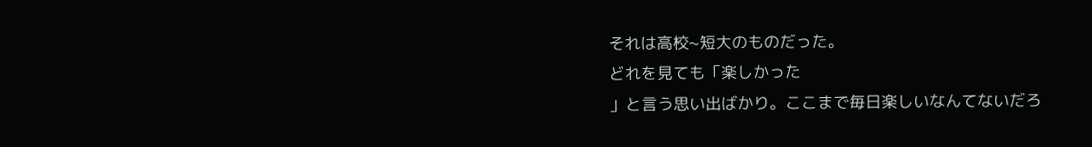それは高校~短大のものだった。
どれを見ても「楽しかった
」と言う思い出ばかり。ここまで毎日楽しいなんてないだろ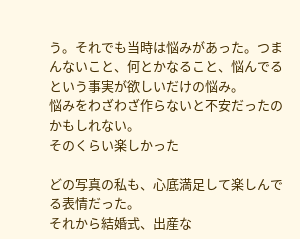う。それでも当時は悩みがあった。つまんないこと、何とかなること、悩んでるという事実が欲しいだけの悩み。
悩みをわざわざ作らないと不安だったのかもしれない。
そのくらい楽しかった

どの写真の私も、心底満足して楽しんでる表情だった。
それから結婚式、出産な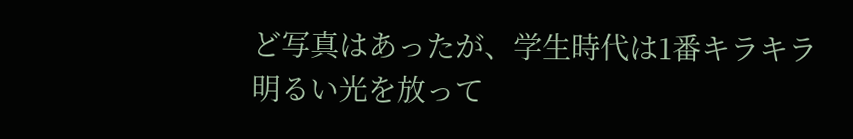ど写真はあったが、学生時代は1番キラキラ
明るい光を放って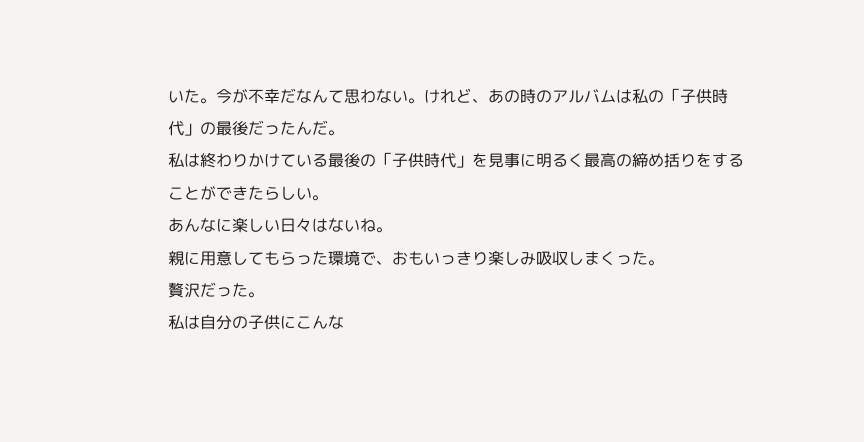いた。今が不幸だなんて思わない。けれど、あの時のアルバムは私の「子供時代」の最後だったんだ。
私は終わりかけている最後の「子供時代」を見事に明るく最高の締め括りをすることができたらしい。
あんなに楽しい日々はないね。
親に用意してもらった環境で、おもいっきり楽しみ吸収しまくった。
贅沢だった。
私は自分の子供にこんな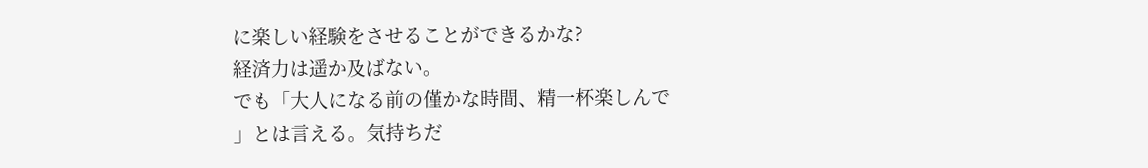に楽しい経験をさせることができるかな?
経済力は遥か及ばない。
でも「大人になる前の僅かな時間、精一杯楽しんで
」とは言える。気持ちだ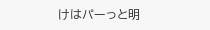けはパーっと明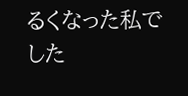るくなった私でした